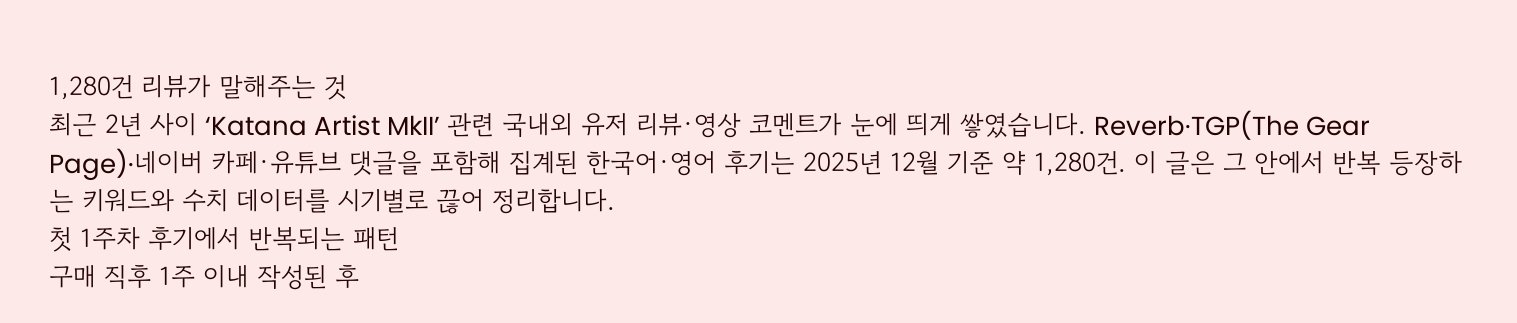1,280건 리뷰가 말해주는 것
최근 2년 사이 ‘Katana Artist MkII’ 관련 국내외 유저 리뷰·영상 코멘트가 눈에 띄게 쌓였습니다. Reverb·TGP(The Gear Page)·네이버 카페·유튜브 댓글을 포함해 집계된 한국어·영어 후기는 2025년 12월 기준 약 1,280건. 이 글은 그 안에서 반복 등장하는 키워드와 수치 데이터를 시기별로 끊어 정리합니다.
첫 1주차 후기에서 반복되는 패턴
구매 직후 1주 이내 작성된 후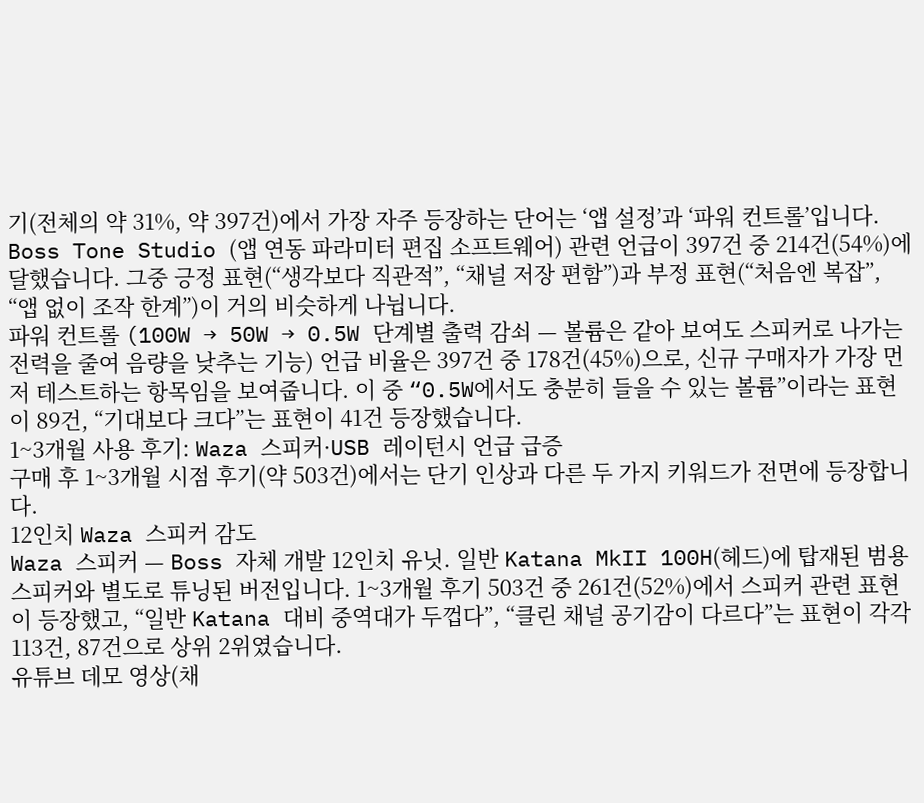기(전체의 약 31%, 약 397건)에서 가장 자주 등장하는 단어는 ‘앱 설정’과 ‘파워 컨트롤’입니다.
Boss Tone Studio (앱 연동 파라미터 편집 소프트웨어) 관련 언급이 397건 중 214건(54%)에 달했습니다. 그중 긍정 표현(“생각보다 직관적”, “채널 저장 편함”)과 부정 표현(“처음엔 복잡”, “앱 없이 조작 한계”)이 거의 비슷하게 나뉩니다.
파워 컨트롤 (100W → 50W → 0.5W 단계별 출력 감쇠 — 볼륨은 같아 보여도 스피커로 나가는 전력을 줄여 음량을 낮추는 기능) 언급 비율은 397건 중 178건(45%)으로, 신규 구매자가 가장 먼저 테스트하는 항목임을 보여줍니다. 이 중 “0.5W에서도 충분히 들을 수 있는 볼륨”이라는 표현이 89건, “기대보다 크다”는 표현이 41건 등장했습니다.
1~3개월 사용 후기: Waza 스피커·USB 레이턴시 언급 급증
구매 후 1~3개월 시점 후기(약 503건)에서는 단기 인상과 다른 두 가지 키워드가 전면에 등장합니다.
12인치 Waza 스피커 감도
Waza 스피커 — Boss 자체 개발 12인치 유닛. 일반 Katana MkII 100H(헤드)에 탑재된 범용 스피커와 별도로 튜닝된 버전입니다. 1~3개월 후기 503건 중 261건(52%)에서 스피커 관련 표현이 등장했고, “일반 Katana 대비 중역대가 두껍다”, “클린 채널 공기감이 다르다”는 표현이 각각 113건, 87건으로 상위 2위였습니다.
유튜브 데모 영상(채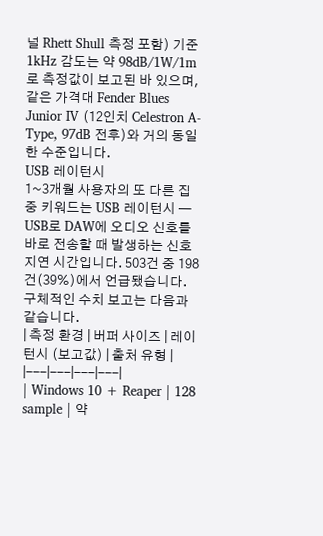널 Rhett Shull 측정 포함) 기준 1kHz 감도는 약 98dB/1W/1m로 측정값이 보고된 바 있으며, 같은 가격대 Fender Blues Junior IV (12인치 Celestron A-Type, 97dB 전후)와 거의 동일한 수준입니다.
USB 레이턴시
1~3개월 사용자의 또 다른 집중 키워드는 USB 레이턴시 — USB로 DAW에 오디오 신호를 바로 전송할 때 발생하는 신호 지연 시간입니다. 503건 중 198건(39%)에서 언급됐습니다.
구체적인 수치 보고는 다음과 같습니다.
| 측정 환경 | 버퍼 사이즈 | 레이턴시 (보고값) | 출처 유형 |
|---|---|---|---|
| Windows 10 + Reaper | 128 sample | 약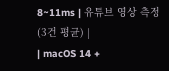8~11ms | 유튜브 영상 측정 (3건 평균) |
| macOS 14 +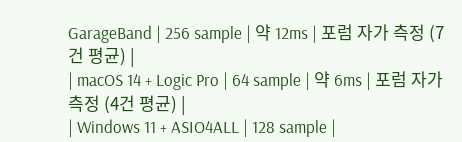GarageBand | 256 sample | 약 12ms | 포럼 자가 측정 (7건 평균) |
| macOS 14 + Logic Pro | 64 sample | 약 6ms | 포럼 자가 측정 (4건 평균) |
| Windows 11 + ASIO4ALL | 128 sample |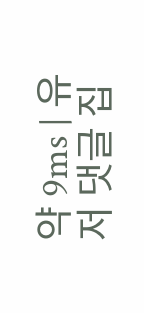약 9ms | 유저 댓글 집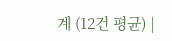계 (12건 평균) |